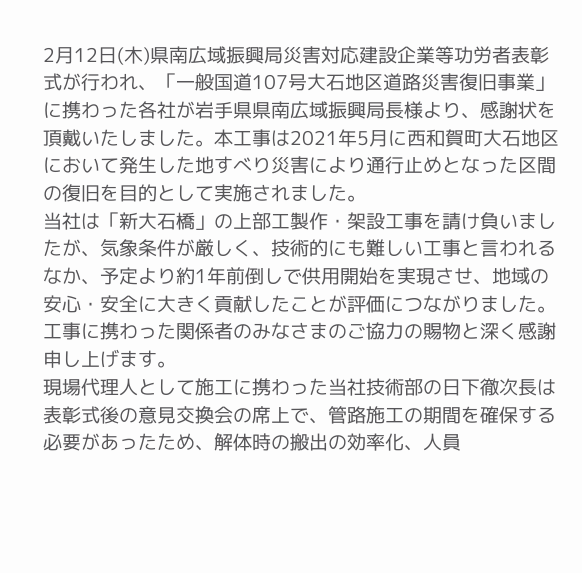2月12日(木)県南広域振興局災害対応建設企業等功労者表彰式が行われ、「一般国道107号大石地区道路災害復旧事業」に携わった各社が岩手県県南広域振興局長様より、感謝状を頂戴いたしました。本工事は2021年5月に西和賀町大石地区において発生した地すべり災害により通行止めとなった区間の復旧を目的として実施されました。
当社は「新大石橋」の上部工製作・架設工事を請け負いましたが、気象条件が厳しく、技術的にも難しい工事と言われるなか、予定より約1年前倒しで供用開始を実現させ、地域の安心・安全に大きく貢献したことが評価につながりました。工事に携わった関係者のみなさまのご協力の賜物と深く感謝申し上げます。
現場代理人として施工に携わった当社技術部の日下徹次長は表彰式後の意見交換会の席上で、管路施工の期間を確保する必要があったため、解体時の搬出の効率化、人員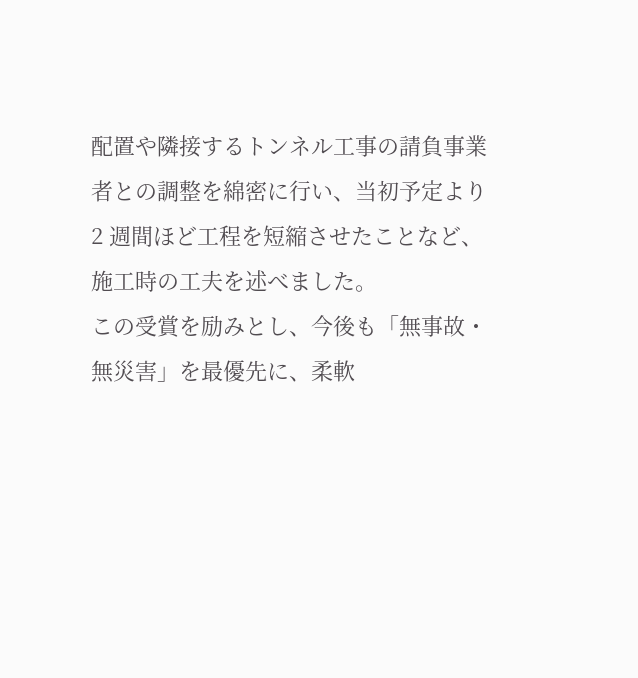配置や隣接するトンネル工事の請負事業者との調整を綿密に行い、当初予定より 2 週間ほど工程を短縮させたことなど、施工時の工夫を述べました。
この受賞を励みとし、今後も「無事故・無災害」を最優先に、柔軟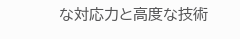な対応力と高度な技術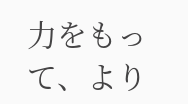力をもって、より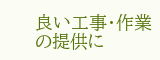良い工事・作業の提供に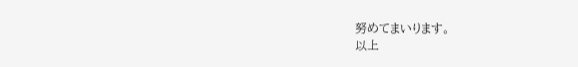努めてまいります。
以上